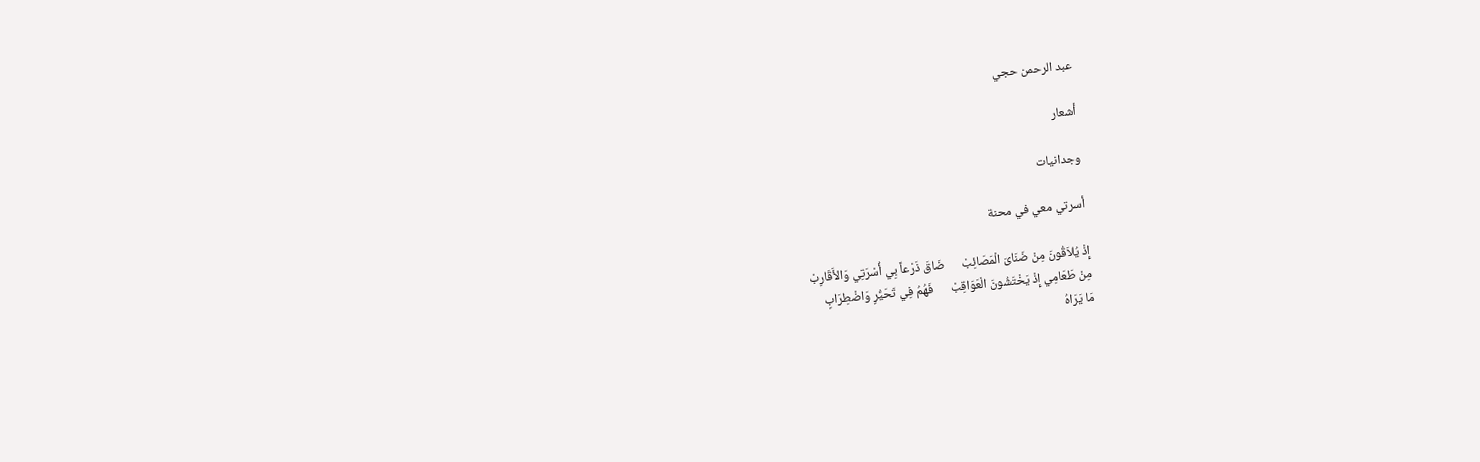عبد الرحمن حجي

أشعار

وجدانيات

أسرتي معي في محنة

إِذْ يُلاَقُونَ مِنْ ضَنَاىَ الْمَصَائِبْ      ضَاقَ ذَرْعاً بِي أُسْرَتِي وَالأَقَارِبْ
مِنْ طَعَامِي إِذْ يَخْتَشُونَ الْعَوَاقِبْ      فَهُمُ فِي تَحَيُّرٍ وَاضْطِرَابٍ
مَا يَرَاهُ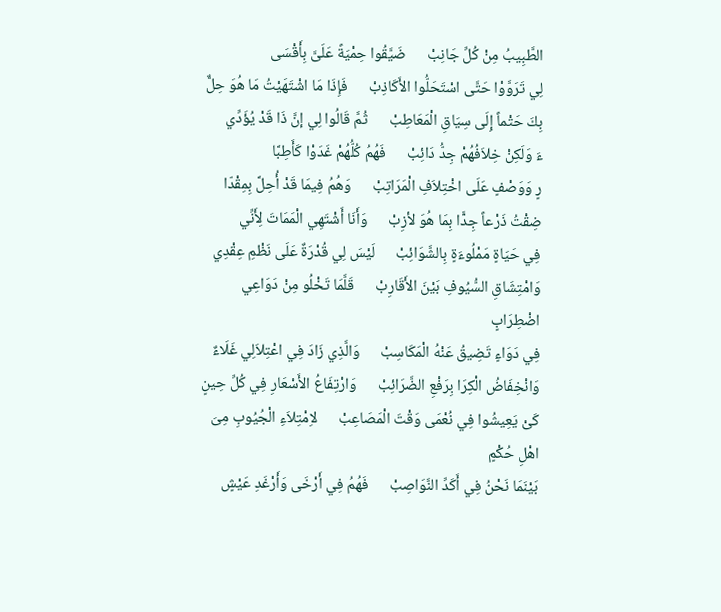الطَّبِيبُ مِنْ كُلِّ جَانِبْ      ضَيَّقُوا حِمْيَةً عَلَىَّ بِأَقْسَى
لِي تَرَوَّوْا حَتَّى اسْتَحَلُّوا الأَكَاذِبْ      فَإِذَا مَا اشْتَهَيْتُ مَا هُوَ حِلٌّ
بِكَ حَتْماً إِلَى سِيَاقِ الْمَعَاطِبْ      ثُمَّ قَالُوا لِي إنَّ ذَا قَدْ يُؤَدِّي
ءَ وَلَكِنْ خِلاَفُهُمْ جِدُّ دَائِبْ      فَهُمُ كُلُّهُمْ غَدَوْا كَأَطِبَّا
رٍ وَوَصْفٍ عَلَى اخْتِلاَفِ الْمَرَاتِبْ      وَهُمُ فِيمَا قَدْ أُحِلَّ بِمِقْدّا
ضِقْتُ ذَرْعاً جِدًّا بِمَا هُوَ لأزِبْ      وَأَنَا أَشْتَهِي الْمَمَاتَ لِأَنِّي
فِي حَيَاةٍ مَمْلُوءَةٍ بِالشَّوَائِبْ      لَيْسَ لِي قُدْرَةٌ عَلَى نَظْمِ عِقْدِي
وَامْتِشَاقِ السُّيُوفِ بَيْنَ الأَقَارِبْ      قَلَّمَا تَخْلُو مِنْ دَوَاعِي اضْطِرَابٍ
فِي دَوَاءٍ تَضِيقُ عَنْهُ الْمَكَاسِبْ      وَالَّذِي زَادَ فِي اعْتِلاَلِي غَلَاءٌ
وَانْخِفَاضُ الْكِرَا بِرَفْعِ الضَّرَائِبْ      وَارْتِفَاعُ الأَسْعَارِ فِي كُلِّ حِينٍ
كَىْ يَعِيشُوا فِي نُعْمَى وَقْتَ الْمَصَاعِبْ      لاِمْتِلاَءِ الْجُيُوبِ مِىَ اهْلِ حُكْمٍ
بَيْنَمَا نَحْنُ فِي أَكَدِّ النَّوَاصِبْ      فَهُمُ فِي أَرْخَى وَأَرْغَدِ عَيْشٍ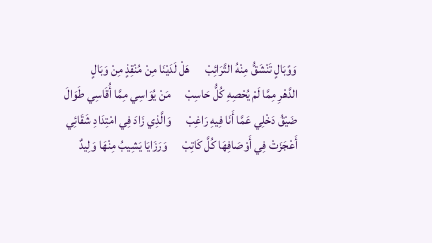وَوًبَالٍ تَنْشَقُّ مِنْهُ التَّرَائِبْ      هَلْ لَدَيْنَا مِنْ مُنْقِذٍ مِنْ وَبَالٍ
الدَّهْرِ مِمَّا لَمْ يُحْصِهِ كُلُّ حَاسِبْ      مَنْ يُوَاسِي مِمَّا أُقَاسِي طَوَالَ
ضَيْقُ دَخْلِي عَمَّا أَنَا فِيهِ رَاغِبْ      وَالَّذِي زَادَ فِي امْتِدَادِ شَقَائِي
أَعْجَزَتْ فِي أَوْصَافِهَا كُلَّ كَاتِبْ      وَرَزَايَا يَشِيبُ مِنْهَا وَلِيدٌ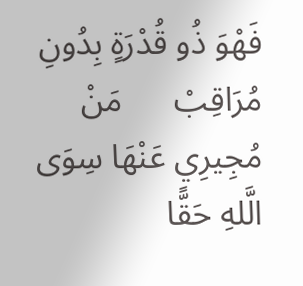فَهْوَ ذُو قُدْرَةٍ بِدُونِ مُرَاقِبْ      مَنْ مُجِيرِي عَنْهَا سِوَى الَّلهِ حَقًّا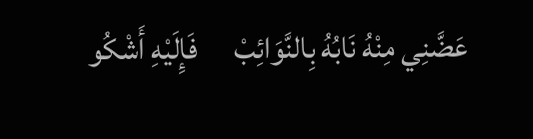عَضَّنِي مِنْهُ نَابُهُ بِالنَّوَائِبْ      فَإِلَيْهِ أَشْكُو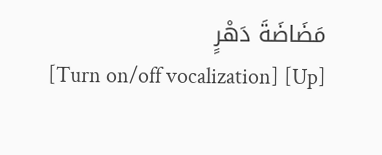مَضَاضَةَ دَهْرٍ
[Turn on/off vocalization] [Up]